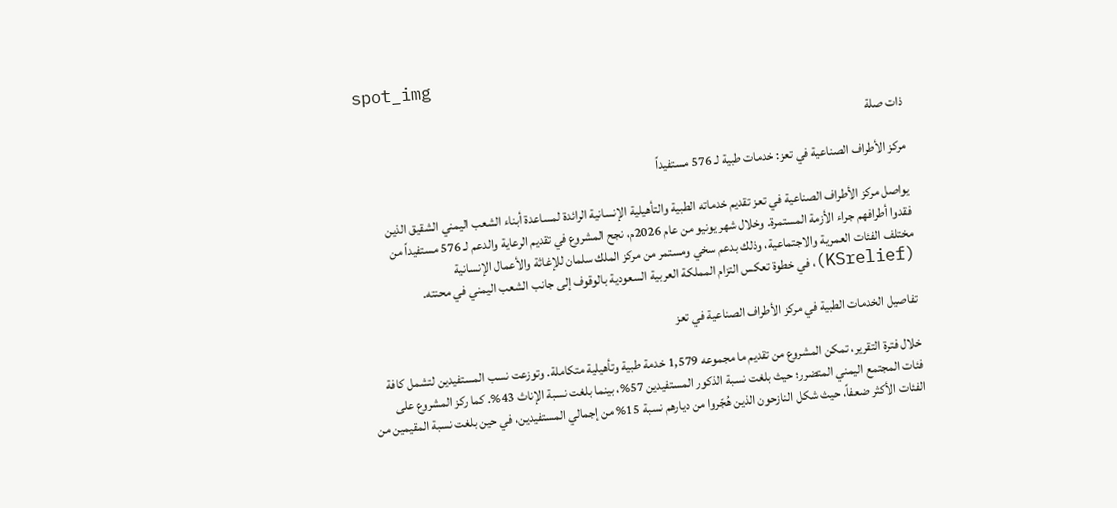spot_img

ذات صلة

مركز الأطراف الصناعية في تعز: خدمات طبية لـ 576 مستفيداً

يواصل مركز الأطراف الصناعية في تعز تقديم خدماته الطبية والتأهيلية الإنسانية الرائدة لمساعدة أبناء الشعب اليمني الشقيق الذين فقدوا أطرافهم جراء الأزمة المستمرة. وخلال شهر يونيو من عام 2026م، نجح المشروع في تقديم الرعاية والدعم لـ 576 مستفيداً من مختلف الفئات العمرية والاجتماعية، وذلك بدعم سخي ومستمر من مركز الملك سلمان للإغاثة والأعمال الإنسانية (KSrelief)، في خطوة تعكس التزام المملكة العربية السعودية بالوقوف إلى جانب الشعب اليمني في محنته.

تفاصيل الخدمات الطبية في مركز الأطراف الصناعية في تعز

خلال فترة التقرير، تمكن المشروع من تقديم ما مجموعه 1,579 خدمة طبية وتأهيلية متكاملة. وتوزعت نسب المستفيدين لتشمل كافة فئات المجتمع اليمني المتضرر؛ حيث بلغت نسبة الذكور المستفيدين 57%، بينما بلغت نسبة الإناث 43%. كما ركز المشروع على الفئات الأكثر ضعفاً، حيث شكل النازحون الذين هُجّروا من ديارهم نسبة 15% من إجمالي المستفيدين، في حين بلغت نسبة المقيمين من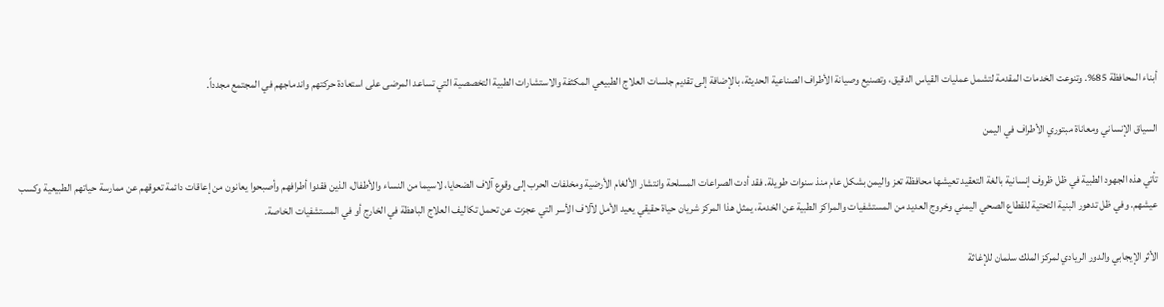أبناء المحافظة 85%. وتنوعت الخدمات المقدمة لتشمل عمليات القياس الدقيق، وتصنيع وصيانة الأطراف الصناعية الحديثة، بالإضافة إلى تقديم جلسات العلاج الطبيعي المكثفة والاستشارات الطبية التخصصية التي تساعد المرضى على استعادة حركتهم واندماجهم في المجتمع مجدداً.

السياق الإنساني ومعاناة مبتوري الأطراف في اليمن

تأتي هذه الجهود الطبية في ظل ظروف إنسانية بالغة التعقيد تعيشها محافظة تعز واليمن بشكل عام منذ سنوات طويلة. فقد أدت الصراعات المسلحة وانتشار الألغام الأرضية ومخلفات الحرب إلى وقوع آلاف الضحايا، لاسيما من النساء والأطفال، الذين فقدوا أطرافهم وأصبحوا يعانون من إعاقات دائمة تعوقهم عن ممارسة حياتهم الطبيعية وكسب عيشهم. وفي ظل تدهور البنية التحتية للقطاع الصحي اليمني وخروج العديد من المستشفيات والمراكز الطبية عن الخدمة، يمثل هذا المركز شريان حياة حقيقي يعيد الأمل لآلاف الأسر التي عجزت عن تحمل تكاليف العلاج الباهظة في الخارج أو في المستشفيات الخاصة.

الأثر الإيجابي والدور الريادي لمركز الملك سلمان للإغاثة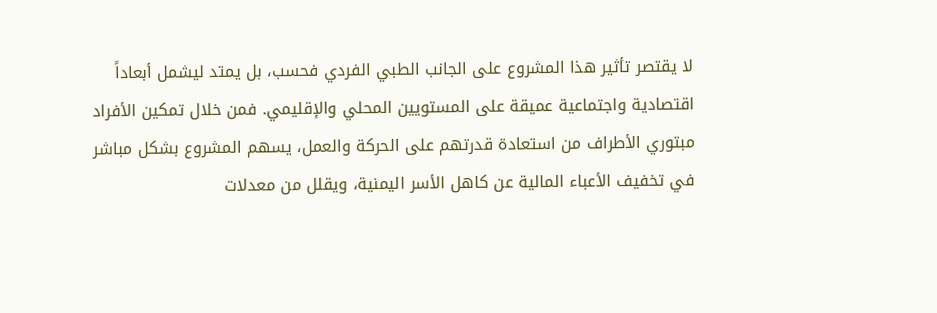لا يقتصر تأثير هذا المشروع على الجانب الطبي الفردي فحسب، بل يمتد ليشمل أبعاداً اقتصادية واجتماعية عميقة على المستويين المحلي والإقليمي. فمن خلال تمكين الأفراد مبتوري الأطراف من استعادة قدرتهم على الحركة والعمل، يسهم المشروع بشكل مباشر في تخفيف الأعباء المالية عن كاهل الأسر اليمنية، ويقلل من معدلات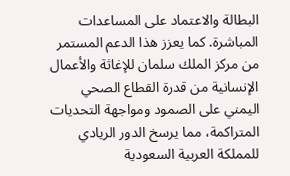البطالة والاعتماد على المساعدات المباشرة. كما يعزز هذا الدعم المستمر من مركز الملك سلمان للإغاثة والأعمال الإنسانية من قدرة القطاع الصحي اليمني على الصمود ومواجهة التحديات المتراكمة، مما يرسخ الدور الريادي للمملكة العربية السعودية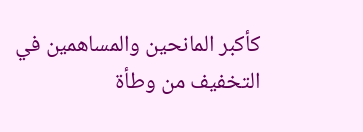كأكبر المانحين والمساهمين في التخفيف من وطأة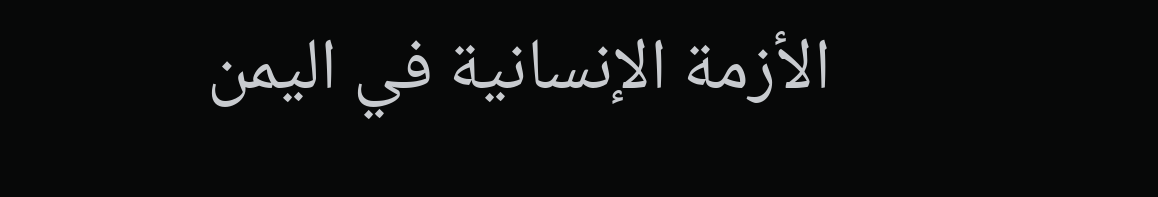الأزمة الإنسانية في اليمن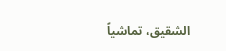الشقيق، تماشياً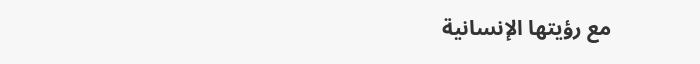مع رؤيتها الإنسانية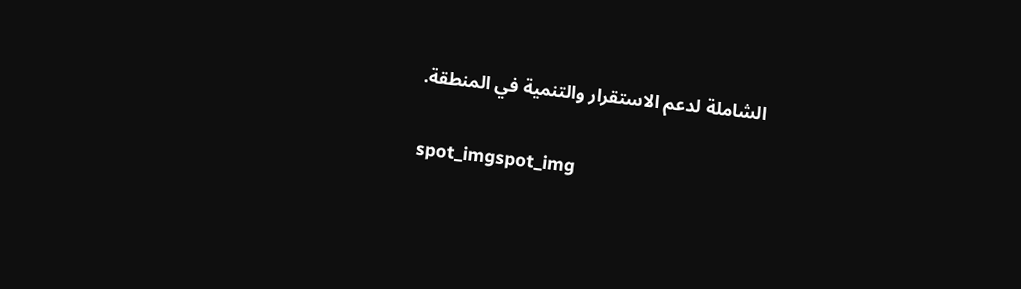الشاملة لدعم الاستقرار والتنمية في المنطقة.

spot_imgspot_img